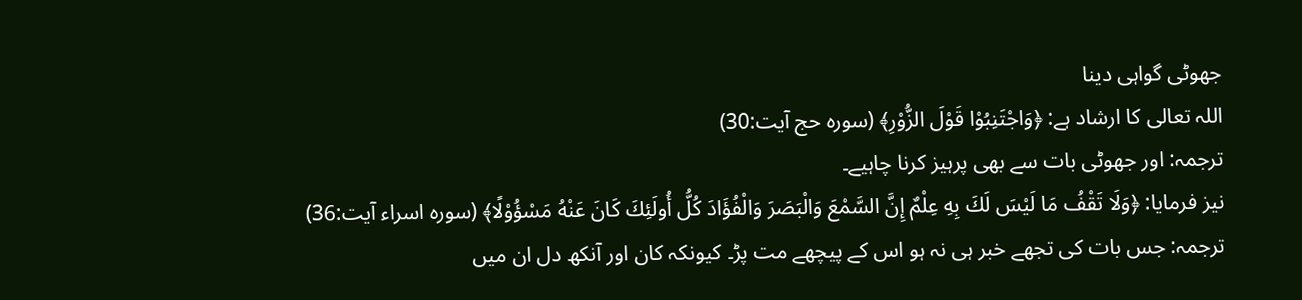جھوٹی گواہی دینا
اللہ تعالی کا ارشاد ہے: ﴿وَاجْتَنِبُوْا قَوْلَ الزُّوْرِ﴾ (سورہ حج آیت:30)
ترجمہ: اور جھوٹی بات سے بھی پرہیز کرنا چاہیے۔
نیز فرمایا: ﴿وَلَا تَقْفُ مَا لَيْسَ لَكَ بِهِ عِلْمٌ إِنَّ السَّمْعَ وَالْبَصَرَ وَالْفُؤَادَ كُلُّ أُولَئِكَ كَانَ عَنْهُ مَسْؤُوْلًا﴾ (سوره اسراء آیت:36)
ترجمہ: جس بات کی تجھے خبر ہی نہ ہو اس کے پیچھے مت پڑ۔ کیونکہ کان اور آنکھ دل ان میں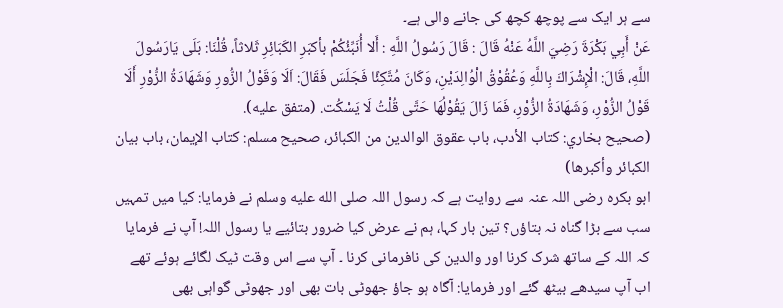سے ہر ایک سے پوچھ کچھ کی جانے والی ہے۔
عَنْ أَبِي بَكْرَةَ رَضِيَ اللَّهُ عَنْهُ قَالَ : قَالَ رَسُولُ اللَّهِ : أَلا أُنَبِّئُكُمْ بأكبَرِ الكَبَائِرِ ثَلاثاً، قُلْنَا: بَلَى يَارَسُولَ اللَّهِ، قَالَ: الْإِشْرَاكَ بِاللَّهِ وَعُقُوْقُ الْوُالِدَيْنِ، وَكَانَ مُتَّكِئًا فَجَلَسَ فَقَالَ: اَلَا وَقَوْلُ الزُّورِ وَشَهَادَةُ الزُّوْرِ أَلَا قَوْلُ الزُّوْرِ، وَشَهَادَةُ الزُّوْرِ، فَمَا زَالَ يَقُوْلُهَا حَتَّى قُلْتُ لَا يَسْكُت. (متفق عليه).
(صحیح بخاري: كتاب الأدب، باب عقوق الوالدين من الكبائر، صحيح مسلم: كتاب الإيمان، باب بيان الكبائر وأكبرها)
ابو بکرہ رضی اللہ عنہ سے روایت ہے کہ رسول اللہ صلى الله عليه وسلم نے فرمایا: کیا میں تمہیں سب سے بڑا گناہ نہ بتاؤں؟ تین بار کہا، ہم نے عرض کیا ضرور بتائیے یا رسول اللہ! آپ نے فرمایا کہ اللہ کے ساتھ شرک کرنا اور والدین کی نافرمانی کرنا ۔ آپ سے اس وقت ٹیک لگائے ہوئے تھے اب آپ سیدھے بیٹھ گئے اور فرمایا: آگاہ ہو جاؤ جھوٹی بات بھی اور جھوٹی گواہی بھی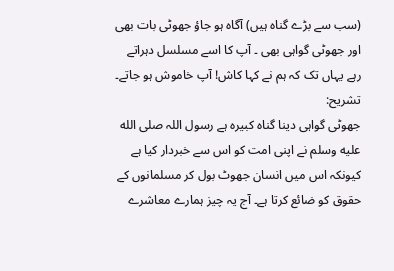(سب سے بڑے گناہ ہیں) آگاہ ہو جاؤ جھوٹی بات بھی اور جھوٹی گواہی بھی ۔ آپ کا اسے مسلسل دہراتے رہے یہاں تک کہ ہم نے کہا کاش! آپ خاموش ہو جاتے۔
تشریح:
جھوٹی گواہی دینا گناہ کبیرہ ہے رسول اللہ صلى الله عليه وسلم نے اپنی امت کو اس سے خبردار کیا ہے کیونکہ اس میں انسان جھوٹ بول کر مسلمانوں کے حقوق کو ضائع کرتا ہے۔ آج یہ چیز ہمارے معاشرے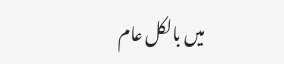میں بالکل عام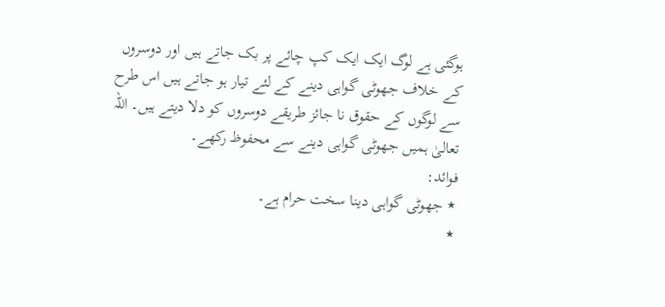ہوگئی ہے لوگ ایک ایک کپ چائے پر بک جاتے ہیں اور دوسروں کے خلاف جھوٹی گواہی دینے کے لئے تیار ہو جاتے ہیں اس طرح سے لوگوں کے حقوق نا جائز طریقے دوسروں کو دلا دیتے ہیں۔ اللہ تعالیٰ ہمیں جھوٹی گواہی دینے سے محفوظ رکھے۔
فوائد:
٭ جھوٹی گواہی دینا سخت حرام ہے۔
٭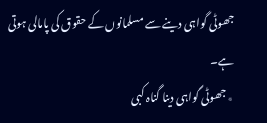جھوٹی گواہی دینے سے مسلمانوں کے حقوق کی پامالی ہوتی ہے۔
٭ جھوٹی گواہی دینا گناہ کبی